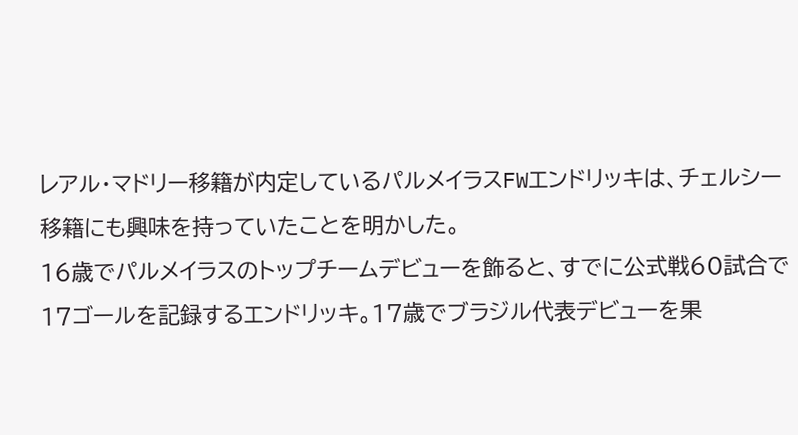レアル・マドリー移籍が内定しているパルメイラスFWエンドリッキは、チェルシー移籍にも興味を持っていたことを明かした。
16歳でパルメイラスのトップチームデビューを飾ると、すでに公式戦60試合で17ゴールを記録するエンドリッキ。17歳でブラジル代表デビューを果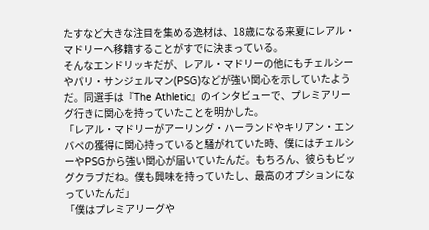たすなど大きな注目を集める逸材は、18歳になる来夏にレアル・マドリーへ移籍することがすでに決まっている。
そんなエンドリッキだが、レアル・マドリーの他にもチェルシーやパリ・サンジェルマン(PSG)などが強い関心を示していたようだ。同選手は『The Athletic』のインタビューで、プレミアリーグ行きに関心を持っていたことを明かした。
「レアル・マドリーがアーリング・ハーランドやキリアン・エンバペの獲得に関心持っていると騒がれていた時、僕にはチェルシーやPSGから強い関心が届いていたんだ。もちろん、彼らもビッグクラブだね。僕も興味を持っていたし、最高のオプションになっていたんだ」
「僕はプレミアリーグや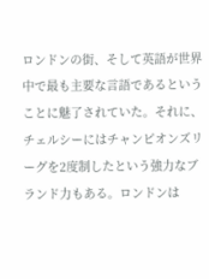ロンドンの街、そして英語が世界中で最も主要な言語であるということに魅了されていた。それに、チェルシーにはチャンピオンズリーグを2度制したという強力なブランド力もある。ロンドンは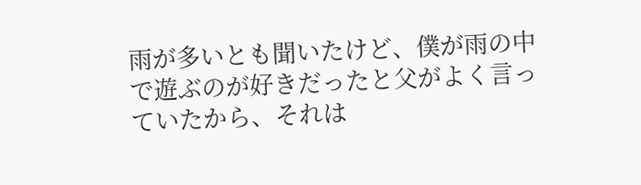雨が多いとも聞いたけど、僕が雨の中で遊ぶのが好きだったと父がよく言っていたから、それは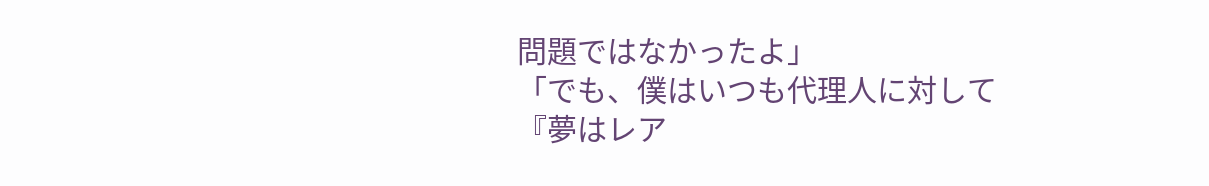問題ではなかったよ」
「でも、僕はいつも代理人に対して『夢はレア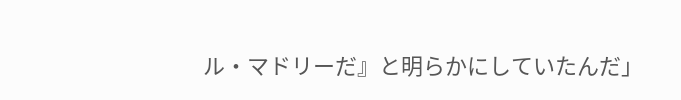ル・マドリーだ』と明らかにしていたんだ」